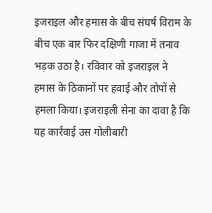इजराइल और हमास के बीच संघर्ष विराम के बीच एक बार फिर दक्षिणी गाजा में तनाव भड़क उठा है। रविवार को इजराइल ने हमास के ठिकानों पर हवाई और तोपों से हमला किया। इजराइली सेना का दावा है कि यह कार्रवाई उस गोलीबारी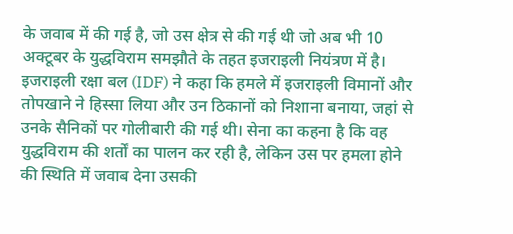के जवाब में की गई है, जो उस क्षेत्र से की गई थी जो अब भी 10 अक्टूबर के युद्धविराम समझौते के तहत इजराइली नियंत्रण में है।
इजराइली रक्षा बल (IDF) ने कहा कि हमले में इजराइली विमानों और तोपखाने ने हिस्सा लिया और उन ठिकानों को निशाना बनाया, जहां से उनके सैनिकों पर गोलीबारी की गई थी। सेना का कहना है कि वह युद्धविराम की शर्तों का पालन कर रही है, लेकिन उस पर हमला होने की स्थिति में जवाब देना उसकी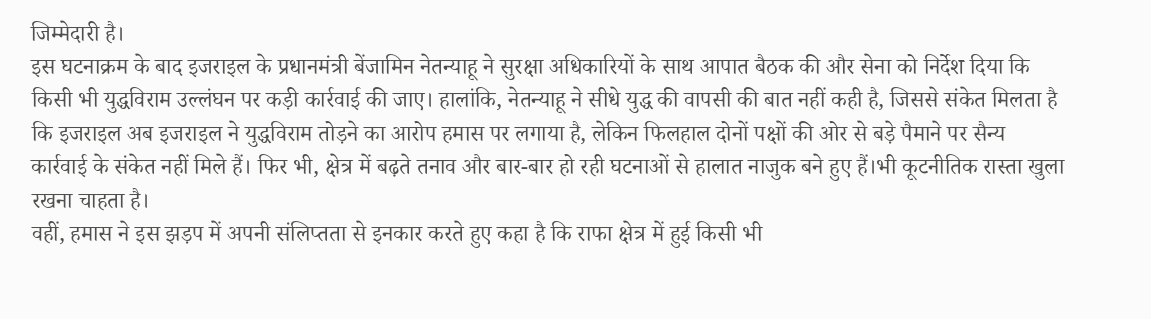जिम्मेदारी है।
इस घटनाक्रम के बाद इजराइल के प्रधानमंत्री बेंजामिन नेतन्याहू ने सुरक्षा अधिकारियों के साथ आपात बैठक की और सेना को निर्देश दिया कि किसी भी युद्धविराम उल्लंघन पर कड़ी कार्रवाई की जाए। हालांकि, नेतन्याहू ने सीधे युद्ध की वापसी की बात नहीं कही है, जिससे संकेत मिलता है कि इजराइल अब इजराइल ने युद्धविराम तोड़ने का आरोप हमास पर लगाया है, लेकिन फिलहाल दोनों पक्षों की ओर से बड़े पैमाने पर सैन्य कार्रवाई के संकेत नहीं मिले हैं। फिर भी, क्षेत्र में बढ़ते तनाव और बार-बार हो रही घटनाओं से हालात नाजुक बने हुए हैं।भी कूटनीतिक रास्ता खुला रखना चाहता है।
वहीं, हमास ने इस झड़प में अपनी संलिप्तता से इनकार करते हुए कहा है कि राफा क्षेत्र में हुई किसी भी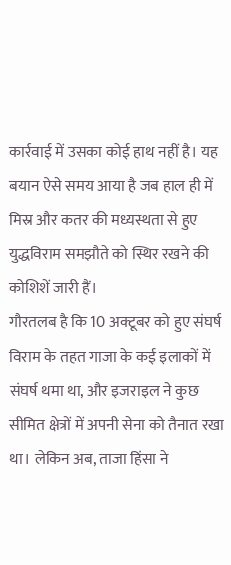कार्रवाई में उसका कोई हाथ नहीं है। यह बयान ऐसे समय आया है जब हाल ही में मिस्र और कतर की मध्यस्थता से हुए युद्धविराम समझौते को स्थिर रखने की कोशिशें जारी हैं।
गौरतलब है कि 10 अक्टूबर को हुए संघर्ष विराम के तहत गाजा के कई इलाकों में संघर्ष थमा था, और इजराइल ने कुछ सीमित क्षेत्रों में अपनी सेना को तैनात रखा था। लेकिन अब, ताजा हिंसा ने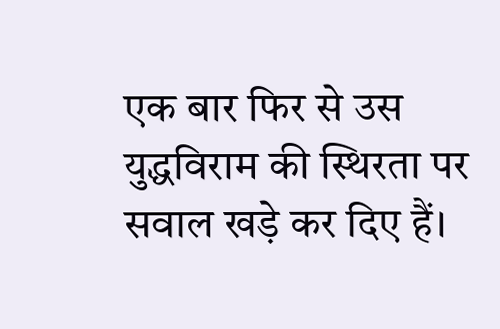एक बार फिर से उस युद्धविराम की स्थिरता पर सवाल खड़े कर दिए हैं।